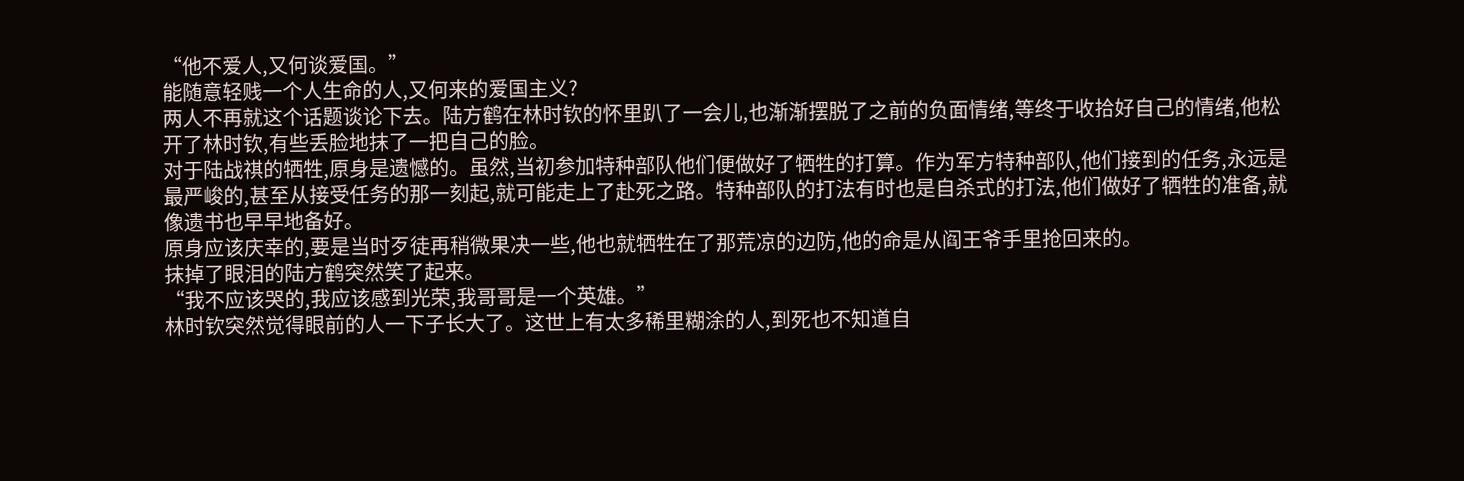“他不爱人,又何谈爱国。”
能随意轻贱一个人生命的人,又何来的爱国主义?
两人不再就这个话题谈论下去。陆方鹤在林时钦的怀里趴了一会儿,也渐渐摆脱了之前的负面情绪,等终于收拾好自己的情绪,他松开了林时钦,有些丢脸地抹了一把自己的脸。
对于陆战祺的牺牲,原身是遗憾的。虽然,当初参加特种部队他们便做好了牺牲的打算。作为军方特种部队,他们接到的任务,永远是最严峻的,甚至从接受任务的那一刻起,就可能走上了赴死之路。特种部队的打法有时也是自杀式的打法,他们做好了牺牲的准备,就像遗书也早早地备好。
原身应该庆幸的,要是当时歹徒再稍微果决一些,他也就牺牲在了那荒凉的边防,他的命是从阎王爷手里抢回来的。
抹掉了眼泪的陆方鹤突然笑了起来。
“我不应该哭的,我应该感到光荣,我哥哥是一个英雄。”
林时钦突然觉得眼前的人一下子长大了。这世上有太多稀里糊涂的人,到死也不知道自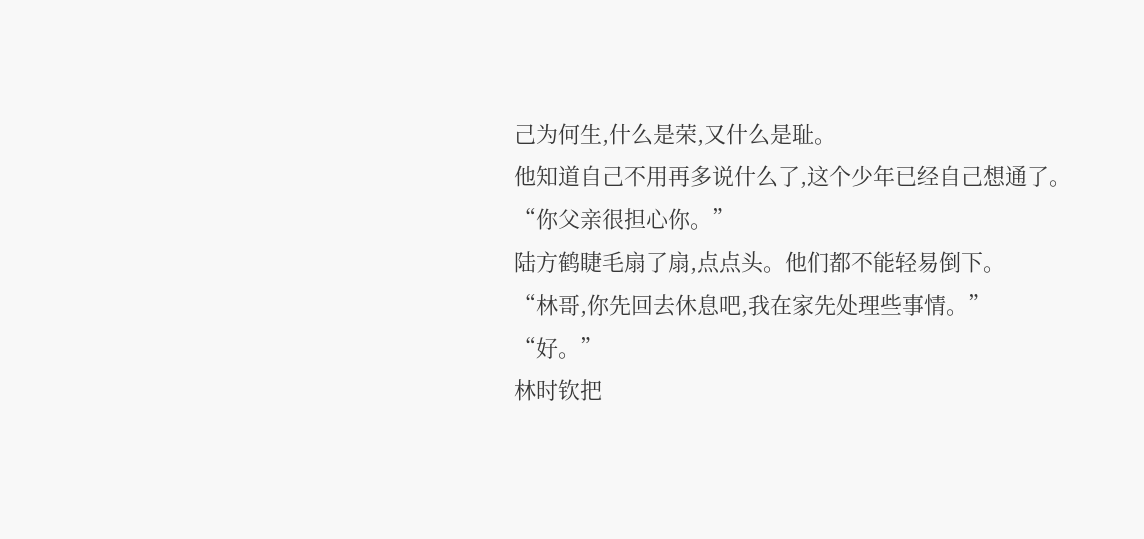己为何生,什么是荣,又什么是耻。
他知道自己不用再多说什么了,这个少年已经自己想通了。
“你父亲很担心你。”
陆方鹤睫毛扇了扇,点点头。他们都不能轻易倒下。
“林哥,你先回去休息吧,我在家先处理些事情。”
“好。”
林时钦把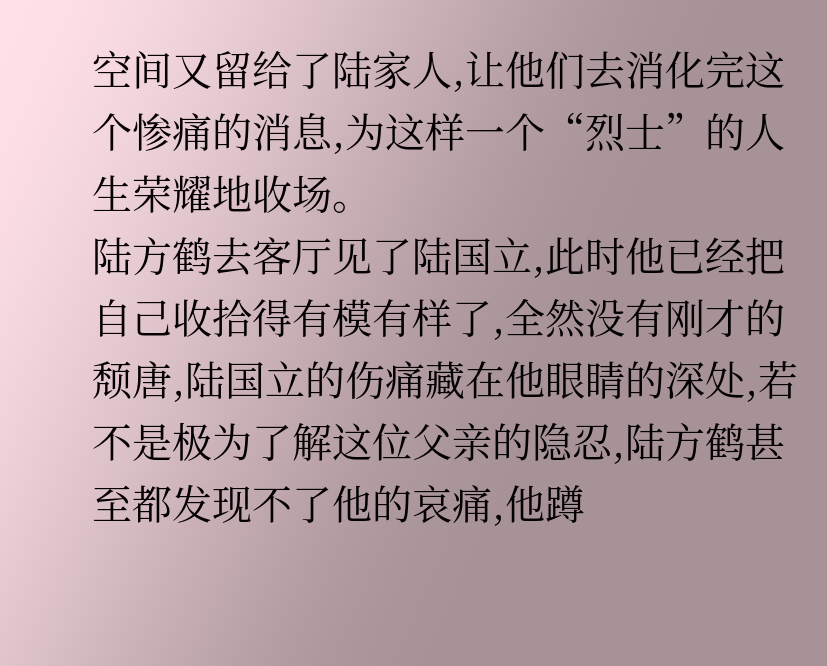空间又留给了陆家人,让他们去消化完这个惨痛的消息,为这样一个“烈士”的人生荣耀地收场。
陆方鹤去客厅见了陆国立,此时他已经把自己收拾得有模有样了,全然没有刚才的颓唐,陆国立的伤痛藏在他眼睛的深处,若不是极为了解这位父亲的隐忍,陆方鹤甚至都发现不了他的哀痛,他蹲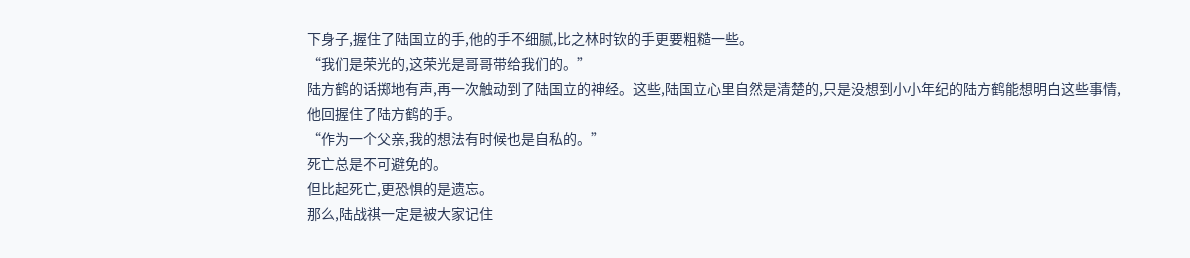下身子,握住了陆国立的手,他的手不细腻,比之林时钦的手更要粗糙一些。
“我们是荣光的,这荣光是哥哥带给我们的。”
陆方鹤的话掷地有声,再一次触动到了陆国立的神经。这些,陆国立心里自然是清楚的,只是没想到小小年纪的陆方鹤能想明白这些事情,他回握住了陆方鹤的手。
“作为一个父亲,我的想法有时候也是自私的。”
死亡总是不可避免的。
但比起死亡,更恐惧的是遗忘。
那么,陆战祺一定是被大家记住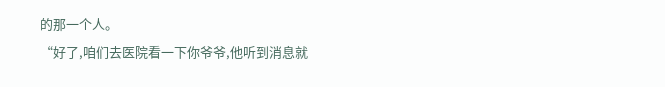的那一个人。
“好了,咱们去医院看一下你爷爷,他听到消息就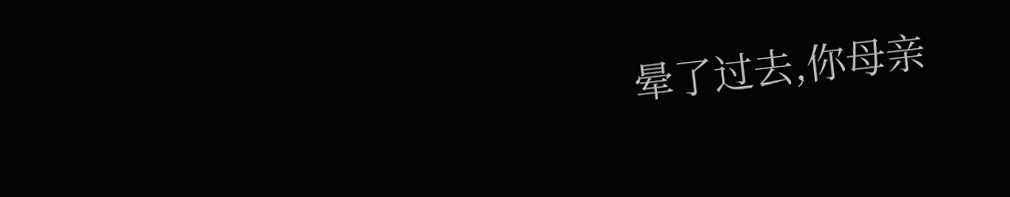晕了过去,你母亲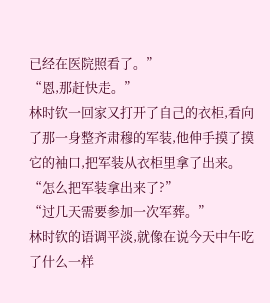已经在医院照看了。”
“恩,那赶快走。”
林时钦一回家又打开了自己的衣柜,看向了那一身整齐肃穆的军装,他伸手摸了摸它的袖口,把军装从衣柜里拿了出来。
“怎么把军装拿出来了?”
“过几天需要参加一次军葬。”
林时钦的语调平淡,就像在说今天中午吃了什么一样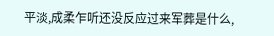平淡,成柔乍听还没反应过来军葬是什么,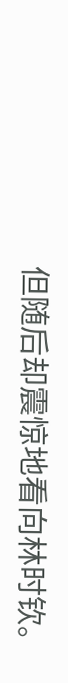但随后却震惊地看向林时钦。